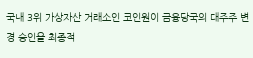국내 3위 가상자산 거래소인 코인원이 금융당국의 대주주 변경 승인을 최종적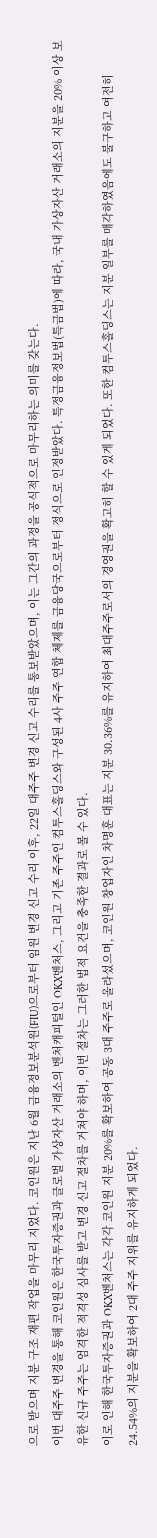으로 받으며 지분 구조 재편 작업을 마무리 지었다. 코인원은 지난 6월 금융정보분석원(FIU)으로부터 임원 변경 신고 수리 이후, 22일 대주주 변경 신고 수리를 통보받았으며, 이는 그간의 과정을 공식적으로 마무리하는 의미를 갖는다.
이번 대주주 변경을 통해 코인원은 한국투자증권과 글로벌 가상자산 거래소의 벤처캐피털인 OKX벤처스, 그리고 기존 주주인 컴투스홀딩스와 구성된 4사 주주 연합 체제를 금융당국으로부터 정식으로 인정받았다. 특정금융정보법(특금법)에 따라, 국내 가상자산 거래소의 지분을 20% 이상 보유한 신규 주주는 엄격한 적격성 심사를 받고 변경 신고 절차를 거쳐야 하며, 이번 절차는 그러한 법적 요건을 충족한 결과로 볼 수 있다.
이로 인해 한국투자증권과 OKX벤처스는 각각 코인원 지분 20%를 확보하여 공동 3대 주주로 올라섰으며, 코인원 창업자인 차명훈 대표는 지분 30.36%를 유지하여 최대주주로서의 경영권을 확고히 할 수 있게 되었다. 또한 컴투스홀딩스는 지분 일부를 매각하였음에도 불구하고 여전히 24.54%의 지분을 확보하여 2대 주주 지위를 유지하게 되었다.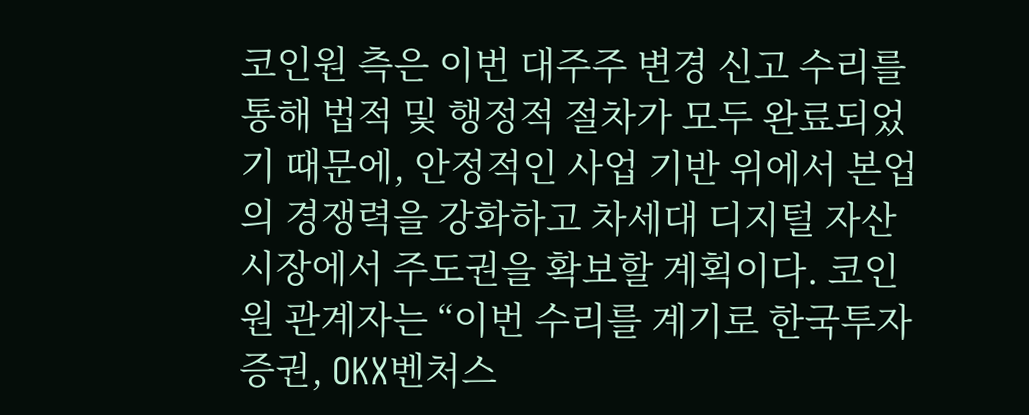코인원 측은 이번 대주주 변경 신고 수리를 통해 법적 및 행정적 절차가 모두 완료되었기 때문에, 안정적인 사업 기반 위에서 본업의 경쟁력을 강화하고 차세대 디지털 자산 시장에서 주도권을 확보할 계획이다. 코인원 관계자는 “이번 수리를 계기로 한국투자증권, OKX벤처스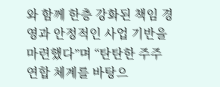와 함께 한층 강화된 책임 경영과 안정적인 사업 기반을 마련했다”며 “탄탄한 주주 연합 체계를 바탕으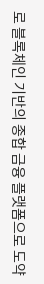로 블록체인 기반의 종합 금융 플랫폼으로 도약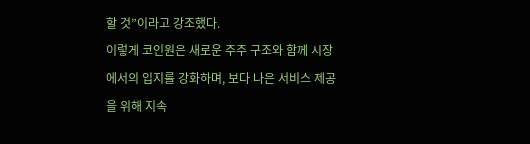할 것”이라고 강조했다.
이렇게 코인원은 새로운 주주 구조와 함께 시장에서의 입지를 강화하며, 보다 나은 서비스 제공을 위해 지속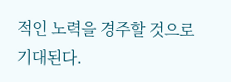적인 노력을 경주할 것으로 기대된다.